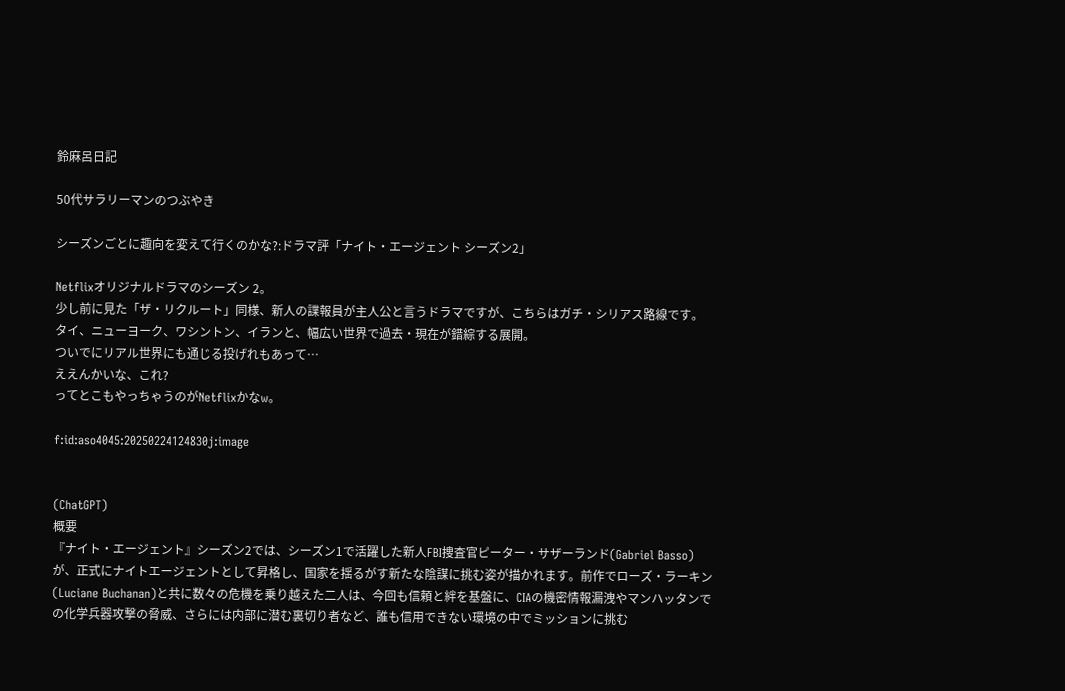鈴麻呂日記

50代サラリーマンのつぶやき

シーズンごとに趣向を変えて行くのかな?:ドラマ評「ナイト・エージェント シーズン2」

Netflixオリジナルドラマのシーズン 2。
少し前に見た「ザ・リクルート」同様、新人の諜報員が主人公と言うドラマですが、こちらはガチ・シリアス路線です。
タイ、ニューヨーク、ワシントン、イランと、幅広い世界で過去・現在が錯綜する展開。
ついでにリアル世界にも通じる投げれもあって…
ええんかいな、これ?
ってとこもやっちゃうのがNetflixかなw。

f:id:aso4045:20250224124830j:image


(ChatGPT)
概要
『ナイト・エージェント』シーズン2では、シーズン1で活躍した新人FBI捜査官ピーター・サザーランド(Gabriel Basso)が、正式にナイトエージェントとして昇格し、国家を揺るがす新たな陰謀に挑む姿が描かれます。前作でローズ・ラーキン(Luciane Buchanan)と共に数々の危機を乗り越えた二人は、今回も信頼と絆を基盤に、CIAの機密情報漏洩やマンハッタンでの化学兵器攻撃の脅威、さらには内部に潜む裏切り者など、誰も信用できない環境の中でミッションに挑む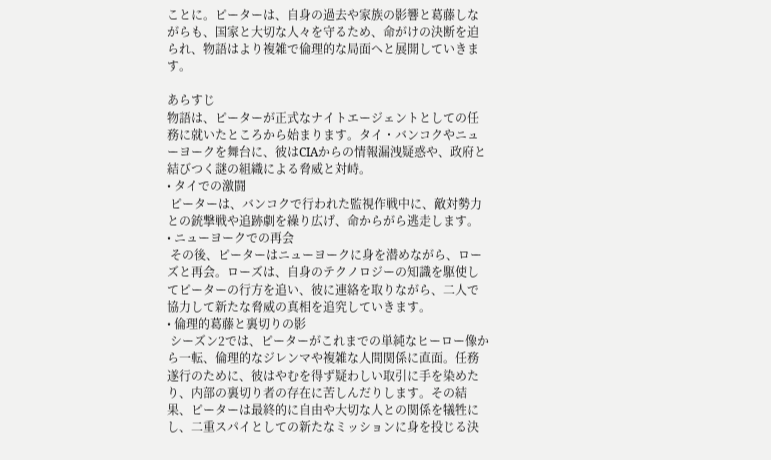ことに。ピーターは、自身の過去や家族の影響と葛藤しながらも、国家と大切な人々を守るため、命がけの決断を迫られ、物語はより複雑で倫理的な局面へと展開していきます。

あらすじ
物語は、ピーターが正式なナイトエージェントとしての任務に就いたところから始まります。タイ・バンコクやニューヨークを舞台に、彼はCIAからの情報漏洩疑惑や、政府と結びつく謎の組織による脅威と対峙。
• タイでの激闘
 ピーターは、バンコクで行われた監視作戦中に、敵対勢力との銃撃戦や追跡劇を繰り広げ、命からがら逃走します。
• ニューヨークでの再会
 その後、ピーターはニューヨークに身を潜めながら、ローズと再会。ローズは、自身のテクノロジーの知識を駆使してピーターの行方を追い、彼に連絡を取りながら、二人で協力して新たな脅威の真相を追究していきます。
• 倫理的葛藤と裏切りの影
 シーズン2では、ピーターがこれまでの単純なヒーロー像から一転、倫理的なジレンマや複雑な人間関係に直面。任務遂行のために、彼はやむを得ず疑わしい取引に手を染めたり、内部の裏切り者の存在に苦しんだりします。その結果、ピーターは最終的に自由や大切な人との関係を犠牲にし、二重スパイとしての新たなミッションに身を投じる決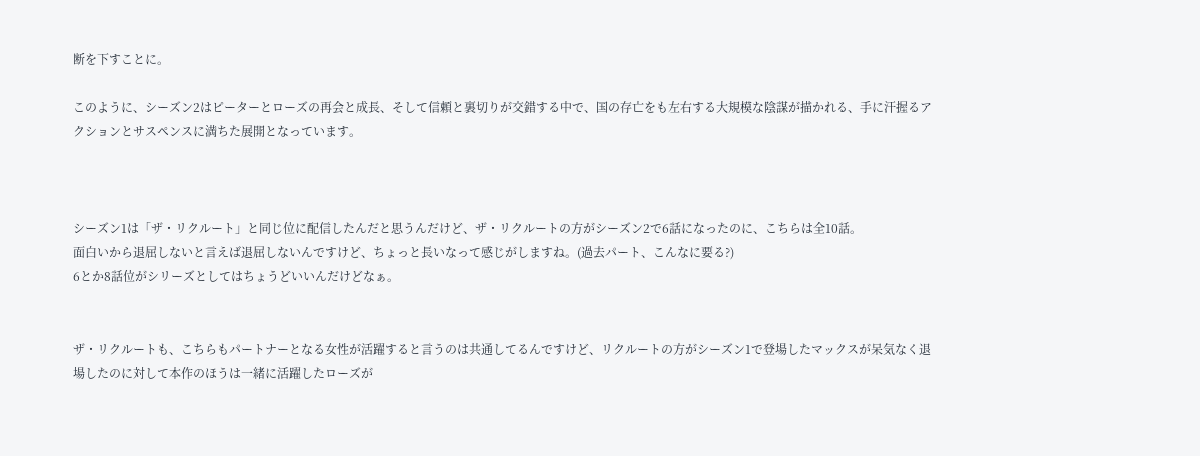断を下すことに。

このように、シーズン2はピーターとローズの再会と成長、そして信頼と裏切りが交錯する中で、国の存亡をも左右する大規模な陰謀が描かれる、手に汗握るアクションとサスペンスに満ちた展開となっています。



シーズン1は「ザ・リクルート」と同じ位に配信したんだと思うんだけど、ザ・リクルートの方がシーズン2で6話になったのに、こちらは全10話。
面白いから退屈しないと言えば退屈しないんですけど、ちょっと長いなって感じがしますね。(過去パート、こんなに要る?)
6とか8話位がシリーズとしてはちょうどいいんだけどなぁ。


ザ・リクルートも、こちらもパートナーとなる女性が活躍すると言うのは共通してるんですけど、リクルートの方がシーズン1で登場したマックスが呆気なく退場したのに対して本作のほうは一緒に活躍したローズが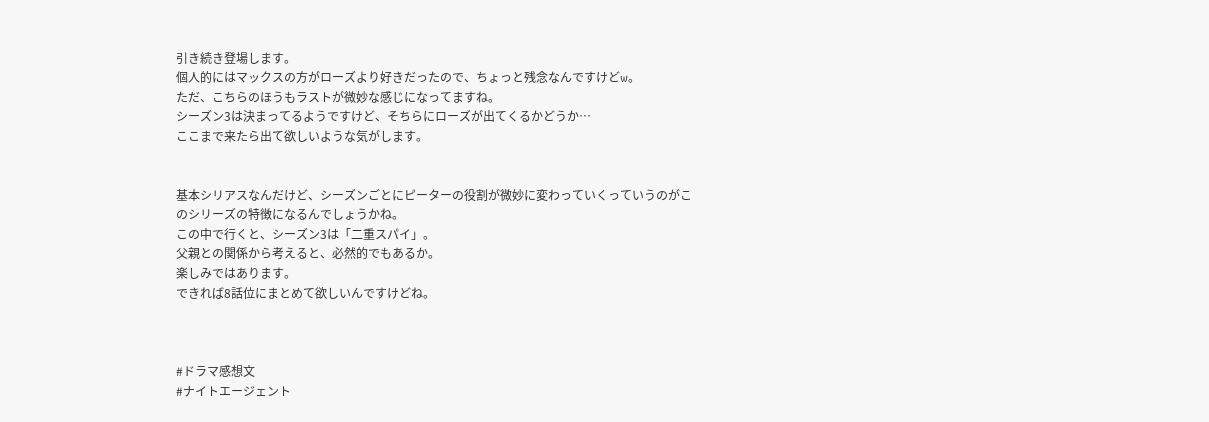引き続き登場します。
個人的にはマックスの方がローズより好きだったので、ちょっと残念なんですけどw。
ただ、こちらのほうもラストが微妙な感じになってますね。
シーズン3は決まってるようですけど、そちらにローズが出てくるかどうか…
ここまで来たら出て欲しいような気がします。


基本シリアスなんだけど、シーズンごとにピーターの役割が微妙に変わっていくっていうのがこのシリーズの特徴になるんでしょうかね。
この中で行くと、シーズン3は「二重スパイ」。
父親との関係から考えると、必然的でもあるか。
楽しみではあります。
できれば8話位にまとめて欲しいんですけどね。



#ドラマ感想文
#ナイトエージェント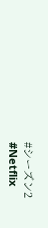#シーズン2
#Netflix